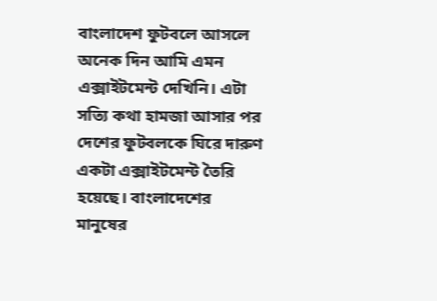বাংলাদেশ ফুটবলে আসলে অনেক দিন আমি এমন এক্সাইটমেন্ট দেখিনি। এটা সত্যি কথা হামজা আসার পর দেশের ফুটবলকে ঘিরে দারুণ একটা এক্সাইটমেন্ট তৈরি হয়েছে। বাংলাদেশের মানুষের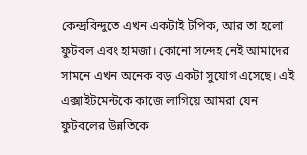কেন্দ্রবিন্দুতে এখন একটাই টপিক, আর তা হলো ফুটবল এবং হামজা। কোনো সন্দেহ নেই আমাদের সামনে এখন অনেক বড় একটা সুযোগ এসেছে। এই এক্সাইটমেন্টকে কাজে লাগিয়ে আমরা যেন ফুটবলের উন্নতিকে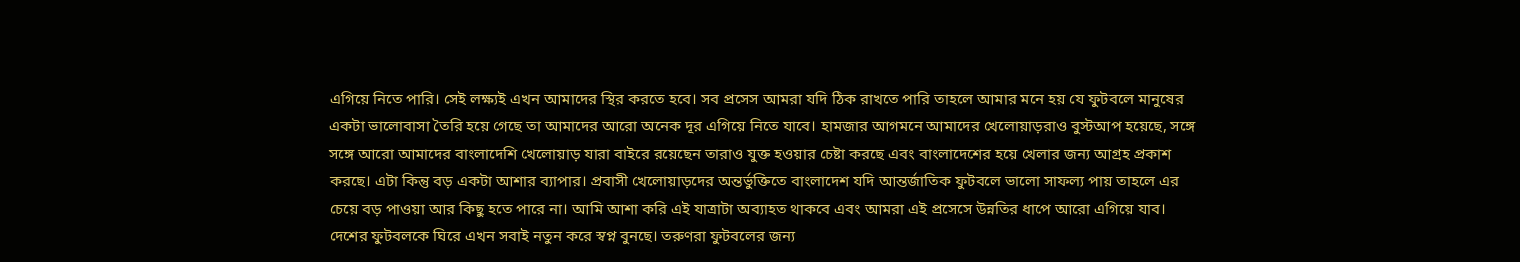এগিয়ে নিতে পারি। সেই লক্ষ্যই এখন আমাদের স্থির করতে হবে। সব প্রসেস আমরা যদি ঠিক রাখতে পারি তাহলে আমার মনে হয় যে ফুটবলে মানুষের একটা ভালোবাসা তৈরি হয়ে গেছে তা আমাদের আরো অনেক দূর এগিয়ে নিতে যাবে। হামজার আগমনে আমাদের খেলোয়াড়রাও বুস্টআপ হয়েছে, সঙ্গে সঙ্গে আরো আমাদের বাংলাদেশি খেলোয়াড় যারা বাইরে রয়েছেন তারাও যুক্ত হওয়ার চেষ্টা করছে এবং বাংলাদেশের হয়ে খেলার জন্য আগ্রহ প্রকাশ করছে। এটা কিন্তু বড় একটা আশার ব্যাপার। প্রবাসী খেলোয়াড়দের অন্তর্ভুক্তিতে বাংলাদেশ যদি আন্তর্জাতিক ফুটবলে ভালো সাফল্য পায় তাহলে এর চেয়ে বড় পাওয়া আর কিছু হতে পারে না। আমি আশা করি এই যাত্রাটা অব্যাহত থাকবে এবং আমরা এই প্রসেসে উন্নতির ধাপে আরো এগিয়ে যাব।
দেশের ফুটবলকে ঘিরে এখন সবাই নতুন করে স্বপ্ন বুনছে। তরুণরা ফুটবলের জন্য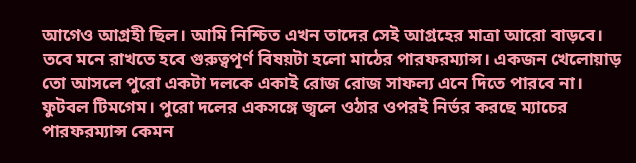আগেও আগ্রহী ছিল। আমি নিশ্চিত এখন তাদের সেই আগ্রহের মাত্রা আরো বাড়বে। তবে মনে রাখতে হবে গুরুত্বপূর্ণ বিষয়টা হলো মাঠের পারফরম্যান্স। একজন খেলোয়াড় তো আসলে পুরো একটা দলকে একাই রোজ রোজ সাফল্য এনে দিতে পারবে না। ফুটবল টিমগেম। পুরো দলের একসঙ্গে জ্বলে ওঠার ওপরই নির্ভর করছে ম্যাচের পারফরম্যান্স কেমন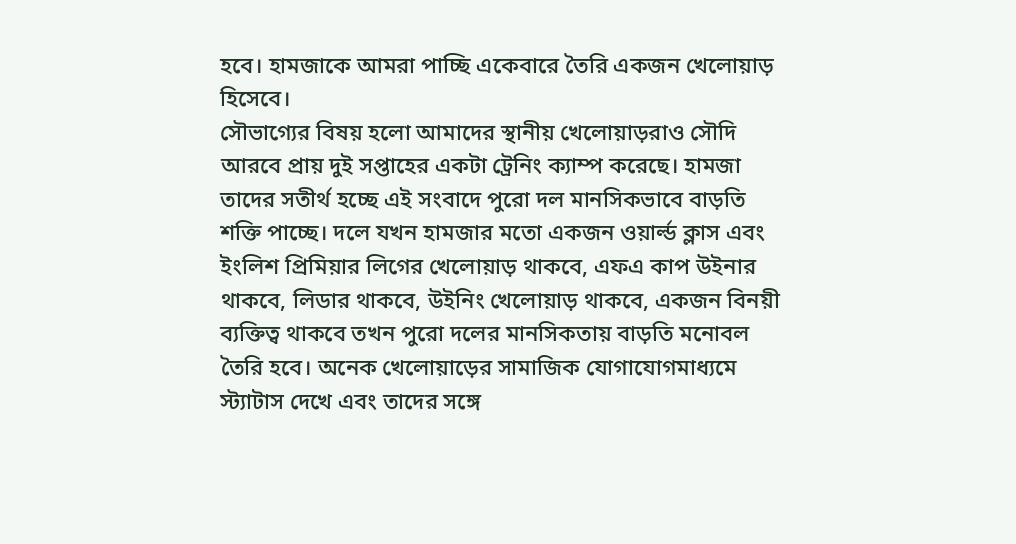হবে। হামজাকে আমরা পাচ্ছি একেবারে তৈরি একজন খেলোয়াড় হিসেবে।
সৌভাগ্যের বিষয় হলো আমাদের স্থানীয় খেলোয়াড়রাও সৌদি আরবে প্রায় দুই সপ্তাহের একটা ট্রেনিং ক্যাম্প করেছে। হামজা তাদের সতীর্থ হচ্ছে এই সংবাদে পুরো দল মানসিকভাবে বাড়তি শক্তি পাচ্ছে। দলে যখন হামজার মতো একজন ওয়ার্ল্ড ক্লাস এবং ইংলিশ প্রিমিয়ার লিগের খেলোয়াড় থাকবে, এফএ কাপ উইনার থাকবে, লিডার থাকবে, উইনিং খেলোয়াড় থাকবে, একজন বিনয়ী ব্যক্তিত্ব থাকবে তখন পুরো দলের মানসিকতায় বাড়তি মনোবল তৈরি হবে। অনেক খেলোয়াড়ের সামাজিক যোগাযোগমাধ্যমে স্ট্যাটাস দেখে এবং তাদের সঙ্গে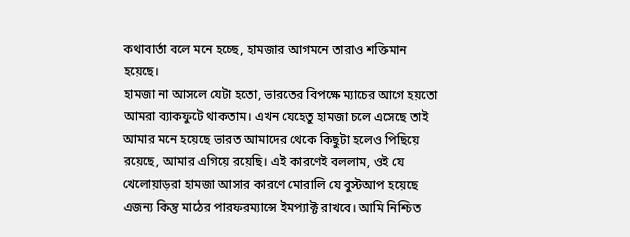কথাবার্তা বলে মনে হচ্ছে, হামজার আগমনে তারাও শক্তিমান হয়েছে।
হামজা না আসলে যেটা হতো, ভারতের বিপক্ষে ম্যাচের আগে হয়তো আমরা ব্যাকফুটে থাকতাম। এখন যেহেতু হামজা চলে এসেছে তাই আমার মনে হয়েছে ভারত আমাদের থেকে কিছুটা হলেও পিছিয়ে রয়েছে, আমার এগিয়ে রয়েছি। এই কারণেই বললাম, ওই যে খেলোয়াড়রা হামজা আসার কারণে মোরালি যে বুস্টআপ হয়েছে এজন্য কিন্তু মাঠের পারফরম্যান্সে ইমপ্যাক্ট রাখবে। আমি নিশ্চিত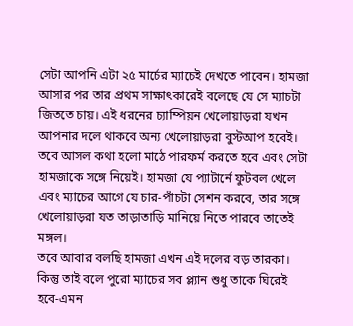সেটা আপনি এটা ২৫ মার্চের ম্যাচেই দেখতে পাবেন। হামজা আসার পর তার প্রথম সাক্ষাৎকারেই বলেছে যে সে ম্যাচটা জিততে চায়। এই ধরনের চ্যাম্পিয়ন খেলোয়াড়রা যখন আপনার দলে থাকবে অন্য খেলোয়াড়রা বুস্টআপ হবেই। তবে আসল কথা হলো মাঠে পারফর্ম করতে হবে এবং সেটা হামজাকে সঙ্গে নিয়েই। হামজা যে প্যাটার্নে ফুটবল খেলে এবং ম্যাচের আগে যে চার-পাঁচটা সেশন করবে, তার সঙ্গে খেলোয়াড়রা যত তাড়াতাড়ি মানিয়ে নিতে পারবে তাতেই মঙ্গল।
তবে আবার বলছি হামজা এখন এই দলের বড় তারকা। কিন্তু তাই বলে পুরো ম্যাচের সব প্ল্যান শুধু তাকে ঘিরেই হবে-এমন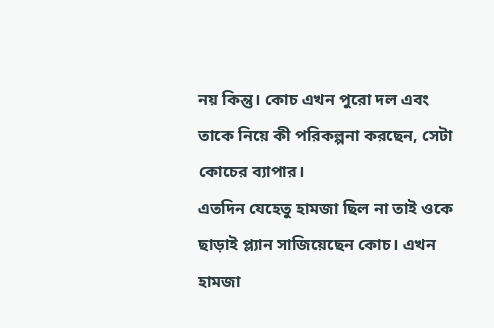নয় কিন্তু। কোচ এখন পুরো দল এবং তাকে নিয়ে কী পরিকল্পনা করছেন, সেটা কোচের ব্যাপার।
এতদিন যেহেতু হামজা ছিল না তাই ওকে ছাড়াই প্ল্যান সাজিয়েছেন কোচ। এখন হামজা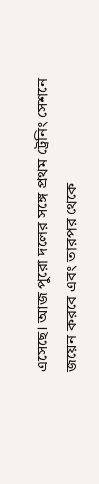এসেছে। আজ পুরো দলের সঙ্গে প্রথম ট্রেনিং সেশনে জয়েন করবে এবং তারপর থেকে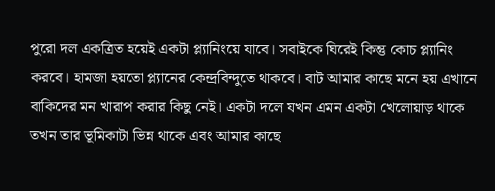পুরো দল একত্রিত হয়েই একটা প্ল্যানিংয়ে যাবে। সবাইকে ঘিরেই কিন্তু কোচ প্ল্যানিং করবে। হামজা হয়তো প্ল্যানের কেন্দ্রবিন্দুতে থাকবে। বাট আমার কাছে মনে হয় এখানে বাকিদের মন খারাপ করার কিছু নেই। একটা দলে যখন এমন একটা খেলোয়াড় থাকে তখন তার ভূমিকাটা ভিন্ন থাকে এবং আমার কাছে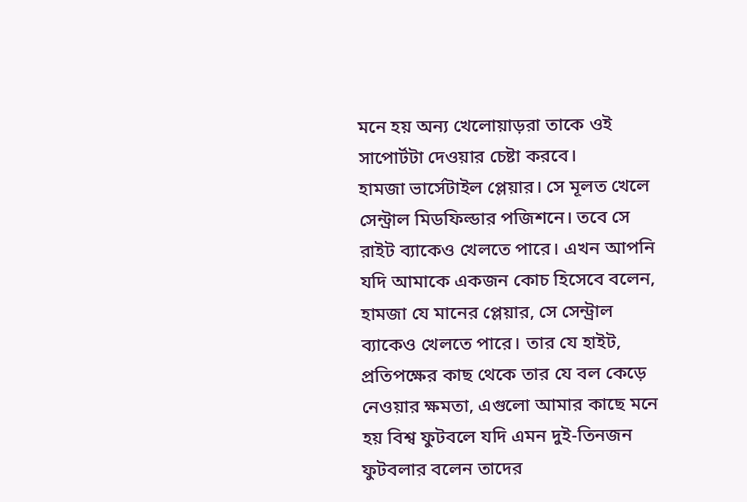মনে হয় অন্য খেলোয়াড়রা তাকে ওই সাপোর্টটা দেওয়ার চেষ্টা করবে।
হামজা ভার্সেটাইল প্লেয়ার। সে মূলত খেলে সেন্ট্রাল মিডফিল্ডার পজিশনে। তবে সে রাইট ব্যাকেও খেলতে পারে। এখন আপনি যদি আমাকে একজন কোচ হিসেবে বলেন, হামজা যে মানের প্লেয়ার, সে সেন্ট্রাল ব্যাকেও খেলতে পারে। তার যে হাইট, প্রতিপক্ষের কাছ থেকে তার যে বল কেড়ে নেওয়ার ক্ষমতা, এগুলো আমার কাছে মনে হয় বিশ্ব ফুটবলে যদি এমন দুই-তিনজন ফুটবলার বলেন তাদের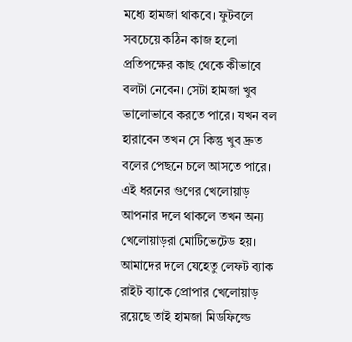মধ্যে হামজা থাকবে। ফুটবলে সবচেয়ে কঠিন কাজ হলো প্রতিপক্ষের কাছ থেকে কীভাবে বলটা নেবেন। সেটা হামজা খুব ভালোভাবে করতে পারে। যখন বল হারাবেন তখন সে কিন্তু খুব দ্রুত বলের পেছনে চলে আসতে পারে। এই ধরনের গুণের খেলোয়াড় আপনার দলে থাকলে তখন অন্য খেলোয়াড়রা মোটিভেটেড হয়। আমাদের দলে যেহেতু লেফট ব্যাক রাইট ব্যাকে প্রোপার খেলোয়াড় রয়েছে তাই হামজা মিডফিল্ডে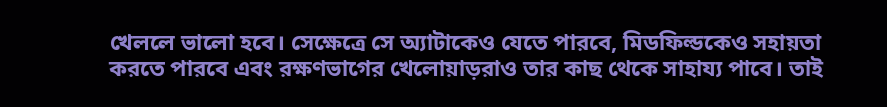খেললে ভালো হবে। সেক্ষেত্রে সে অ্যাটাকেও যেতে পারবে, মিডফিল্ডকেও সহায়তা করতে পারবে এবং রক্ষণভাগের খেলোয়াড়রাও তার কাছ থেকে সাহায্য পাবে। তাই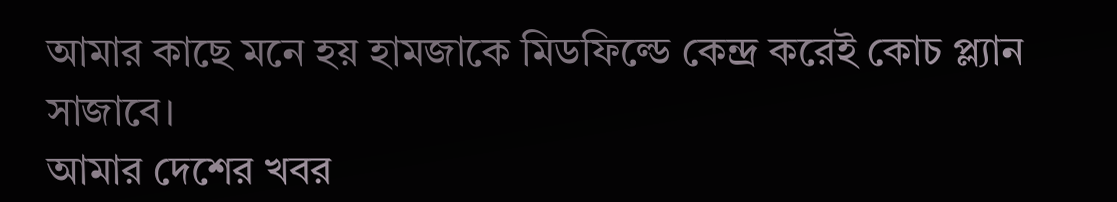আমার কাছে মনে হয় হামজাকে মিডফিল্ডে কেন্দ্র করেই কোচ প্ল্যান সাজাবে।
আমার দেশের খবর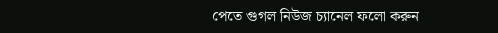পেতে গুগল নিউজ চ্যানেল ফলো করুন